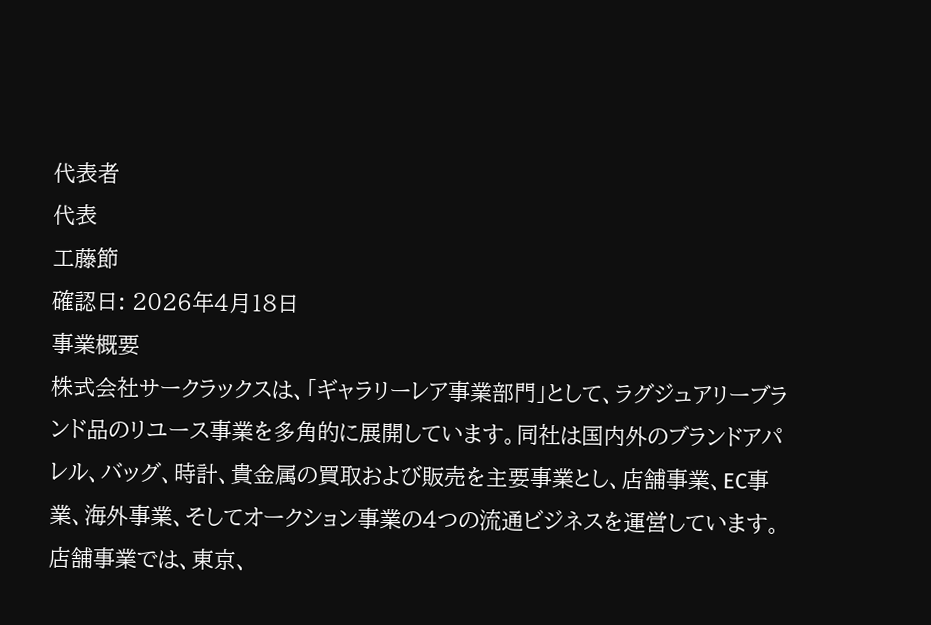代表者
代表
工藤節
確認日: 2026年4月18日
事業概要
株式会社サークラックスは、「ギャラリーレア事業部門」として、ラグジュアリーブランド品のリユース事業を多角的に展開しています。同社は国内外のブランドアパレル、バッグ、時計、貴金属の買取および販売を主要事業とし、店舗事業、EC事業、海外事業、そしてオークション事業の4つの流通ビジネスを運営しています。店舗事業では、東京、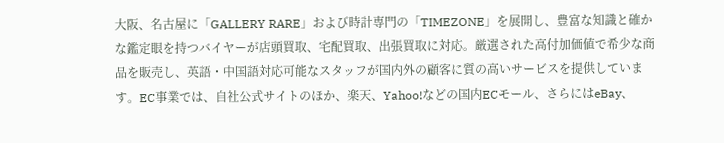大阪、名古屋に「GALLERY RARE」および時計専門の「TIMEZONE」を展開し、豊富な知識と確かな鑑定眼を持つバイヤーが店頭買取、宅配買取、出張買取に対応。厳選された高付加価値で希少な商品を販売し、英語・中国語対応可能なスタッフが国内外の顧客に質の高いサービスを提供しています。EC事業では、自社公式サイトのほか、楽天、Yahoo!などの国内ECモール、さらにはeBay、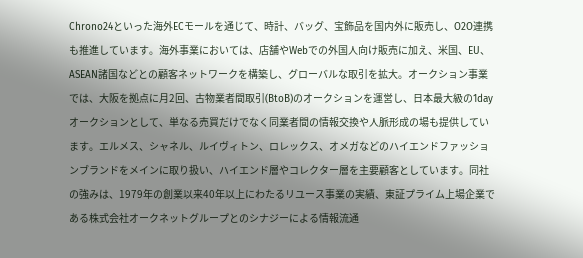Chrono24といった海外ECモールを通じて、時計、バッグ、宝飾品を国内外に販売し、O2O連携も推進しています。海外事業においては、店舗やWebでの外国人向け販売に加え、米国、EU、ASEAN諸国などとの顧客ネットワークを構築し、グローバルな取引を拡大。オークション事業では、大阪を拠点に月2回、古物業者間取引(BtoB)のオークションを運営し、日本最大級の1dayオークションとして、単なる売買だけでなく同業者間の情報交換や人脈形成の場も提供しています。エルメス、シャネル、ルイヴィトン、ロレックス、オメガなどのハイエンドファッションブランドをメインに取り扱い、ハイエンド層やコレクター層を主要顧客としています。同社の強みは、1979年の創業以来40年以上にわたるリユース事業の実績、東証プライム上場企業である株式会社オークネットグループとのシナジーによる情報流通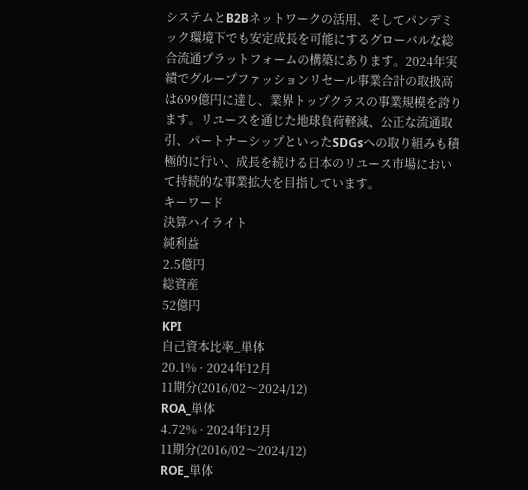システムとB2Bネットワークの活用、そしてパンデミック環境下でも安定成長を可能にするグローバルな総合流通プラットフォームの構築にあります。2024年実績でグループファッションリセール事業合計の取扱高は699億円に達し、業界トップクラスの事業規模を誇ります。リユースを通じた地球負荷軽減、公正な流通取引、パートナーシップといったSDGsへの取り組みも積極的に行い、成長を続ける日本のリユース市場において持続的な事業拡大を目指しています。
キーワード
決算ハイライト
純利益
2.5億円
総資産
52億円
KPI
自己資本比率_単体
20.1% · 2024年12月
11期分(2016/02〜2024/12)
ROA_単体
4.72% · 2024年12月
11期分(2016/02〜2024/12)
ROE_単体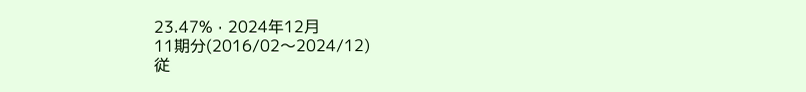23.47% · 2024年12月
11期分(2016/02〜2024/12)
従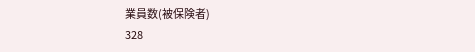業員数(被保険者)
328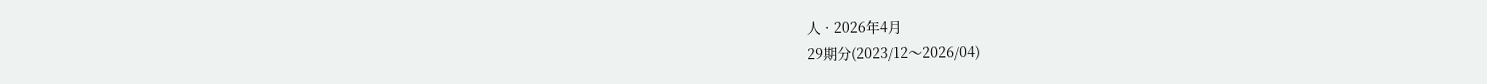人 · 2026年4月
29期分(2023/12〜2026/04)